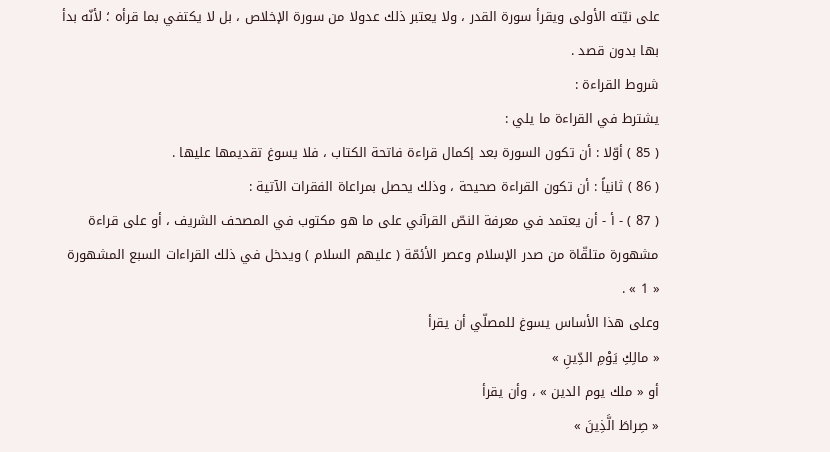على نيّته الأولى ويقرأ سورة القدر ، ولا يعتبر ذلك عدولا من سورة الإخلاص ، بل لا يكتفي بما قرأه ؛ لأنّه بدأ بها بدون قصد .
شروط القراءة :
يشترط في القراءة ما يلي :
( 85 ) أوّلا : أن تكون السورة بعد إكمال قراءة فاتحة الكتاب ، فلا يسوغ تقديمها عليها .
( 86 ) ثانياً : أن تكون القراءة صحيحة ، وذلك يحصل بمراعاة الفقرات الآتية :
( 87 ) - أ - أن يعتمد في معرفة النصّ القرآني على ما هو مكتوب في المصحف الشريف ، أو على قراءة مشهورة متلقّاة من صدر الإسلام وعصر الأئمّة ( عليهم السلام ) ويدخل في ذلك القراءات السبع المشهورة « 1 » .
وعلى هذا الأساس يسوغ للمصلّي أن يقرأ
« مالِكِ يَوْمِ الدِّينِ »
أو « ملك يوم الدين » ، وأن يقرأ
« صِراطَ الَّذِينَ »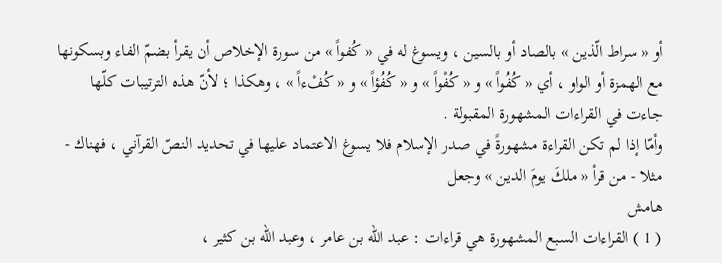أو « سراط الّذين » بالصاد أو بالسين ، ويسوغ له في « كُفواً » من سورة الإخلاص أن يقرأ بضمّ الفاء وبسكونها مع الهمزة أو الواو ، أي « كُفُواً » و « كُفْواً » و « كُفُؤاً » و « كُفْءاً » ، وهكذا ؛ لأنّ هذه الترتيبات كلّها جاءت في القراءات المشهورة المقبولة .
وأمّا إذا لم تكن القراءة مشهورةً في صدر الإسلام فلا يسوغ الاعتماد عليها في تحديد النصّ القرآني ، فهناك - مثلا - من قرأ « ملكَ يومَ الدين » وجعل
هامش
( 1 ) القراءات السبع المشهورة هي قراءات : عبد الله بن عامر ، وعبد الله بن كثير ،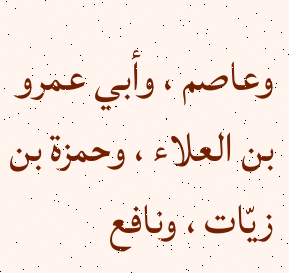وعاصم ، وأبي عمرو بن العلاء ، وحمزة بن زيّات ، ونافع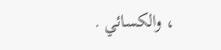، والكسائي .